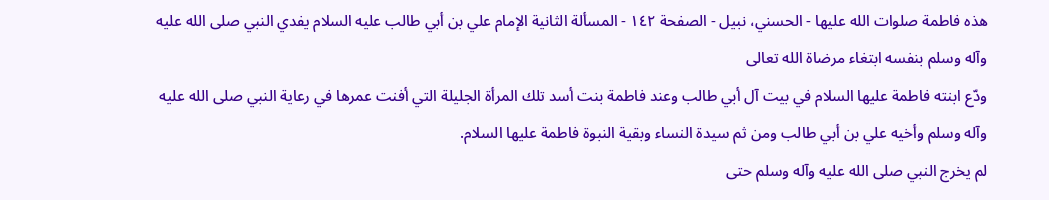هذه فاطمة صلوات الله عليها - الحسني، نبيل - الصفحة ١٤٢ - المسألة الثانية الإمام علي بن أبي طالب عليه السلام يفدي النبي صلى الله عليه وآله وسلم بنفسه ابتغاء مرضاة الله تعالى
ودّع ابنته فاطمة عليها السلام في بيت آل أبي طالب وعند فاطمة بنت أسد تلك المرأة الجليلة التي أفنت عمرها في رعاية النبي صلى الله عليه وآله وسلم وأخيه علي بن أبي طالب ومن ثم سيدة النساء وبقية النبوة فاطمة عليها السلام.
لم يخرج النبي صلى الله عليه وآله وسلم حتى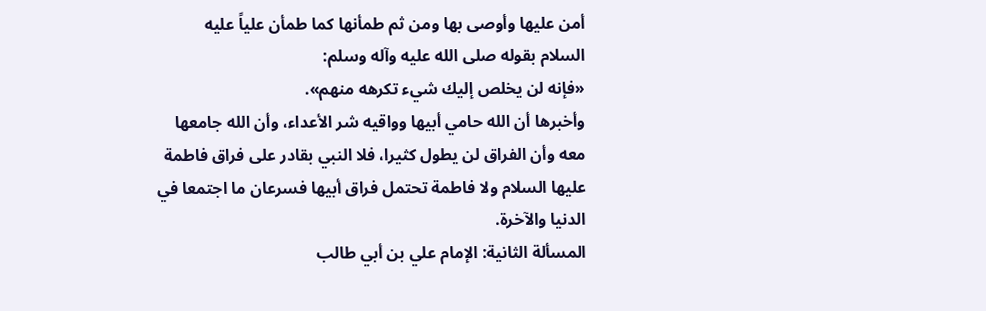أمن عليها وأوصى بها ومن ثم طمأنها كما طمأن علياً عليه السلام بقوله صلى الله عليه وآله وسلم:
«فإنه لن يخلص إليك شيء تكرهه منهم».
وأخبرها أن الله حامي أبيها وواقيه شر الأعداء، وأن الله جامعها معه وأن الفراق لن يطول كثيرا، فلا النبي بقادر على فراق فاطمة عليها السلام ولا فاطمة تحتمل فراق أبيها فسرعان ما اجتمعا في الدنيا والآخرة.
المسألة الثانية: الإمام علي بن أبي طالب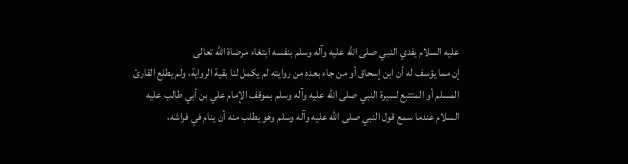عليه السلام يفدي النبي صلى الله عليه وآله وسلم بنفسه ابتغاء مرضاة الله تعالى
إن مما يؤسف له أن ابن إسحاق أو من جاء بعده من روايته لم يكمل لنا بقية الرواية، ولم يطلع القارئ المسلم أو المتتبع لسيرة النبي صلى الله عليه وآله وسلم بموقف الإمام علي بن أبي طالب عليه السلام عندما سمع قول النبي صلى الله عليه وآله وسلم وهو يطلب منه أن ينام في فراشه،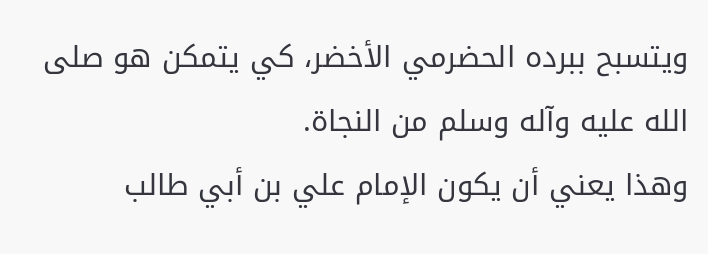ويتسبح ببرده الحضرمي الأخضر، كي يتمكن هو صلى الله عليه وآله وسلم من النجاة.
وهذا يعني أن يكون الإمام علي بن أبي طالب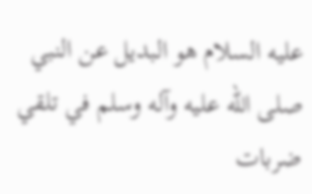عليه السلام هو البديل عن النبي صلى الله عليه وآله وسلم في تلقي ضربات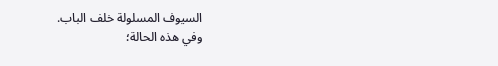السيوف المسلولة خلف الباب.
وفي هذه الحالة؛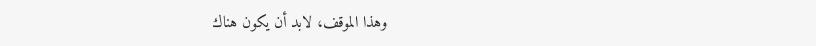وهذا الموقف، لابد أن يكون هناك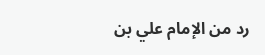رد من الإمام علي بن